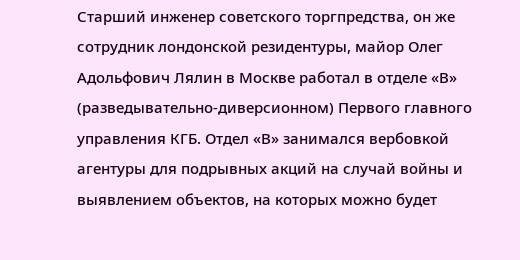Старший инженер советского торгпредства, он же сотрудник лондонской резидентуры, майор Олег Адольфович Лялин в Москве работал в отделе «В» (разведывательно-диверсионном) Первого главного управления КГБ. Отдел «В» занимался вербовкой агентуры для подрывных акций на случай войны и выявлением объектов, на которых можно будет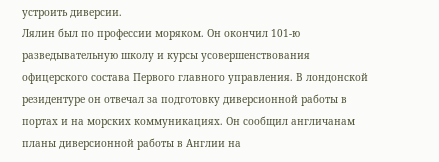устроить диверсии.
Лялин был по профессии моряком. Он окончил 101-ю разведывательную школу и курсы усовершенствования офицерского состава Первого главного управления. В лондонской резидентуре он отвечал за подготовку диверсионной работы в портах и на морских коммуникациях. Он сообщил англичанам планы диверсионной работы в Англии на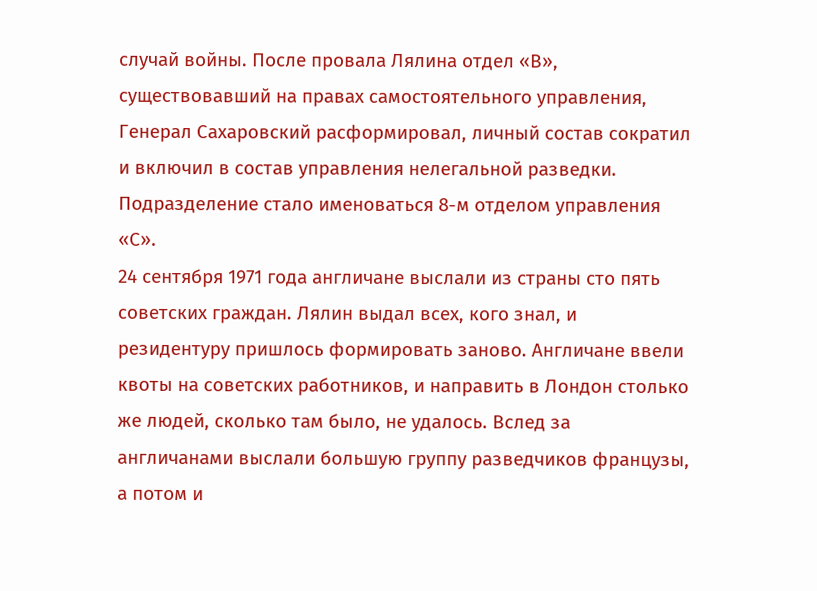случай войны. После провала Лялина отдел «В», существовавший на правах самостоятельного управления, Генерал Сахаровский расформировал, личный состав сократил и включил в состав управления нелегальной разведки. Подразделение стало именоваться 8-м отделом управления «С».
24 сентября 1971 года англичане выслали из страны сто пять советских граждан. Лялин выдал всех, кого знал, и резидентуру пришлось формировать заново. Англичане ввели квоты на советских работников, и направить в Лондон столько же людей, сколько там было, не удалось. Вслед за англичанами выслали большую группу разведчиков французы, а потом и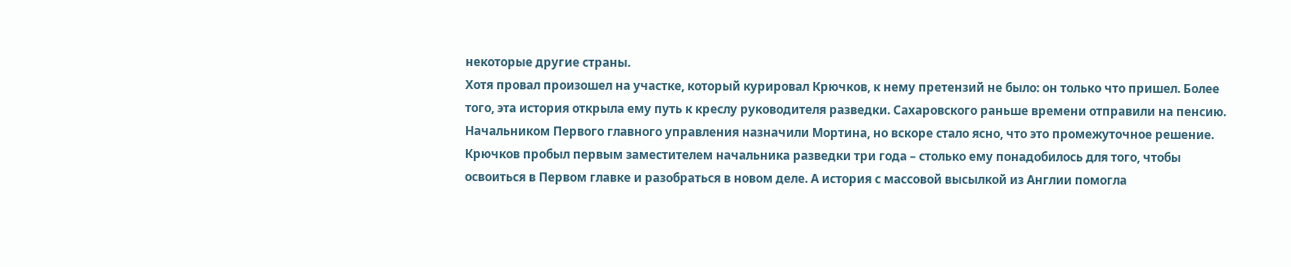некоторые другие страны.
Хотя провал произошел на участке, который курировал Крючков, к нему претензий не было: он только что пришел. Более того, эта история открыла ему путь к креслу руководителя разведки. Сахаровского раньше времени отправили на пенсию. Начальником Первого главного управления назначили Мортина, но вскоре стало ясно, что это промежуточное решение.
Крючков пробыл первым заместителем начальника разведки три года – столько ему понадобилось для того, чтобы освоиться в Первом главке и разобраться в новом деле. А история с массовой высылкой из Англии помогла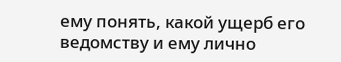ему понять, какой ущерб его ведомству и ему лично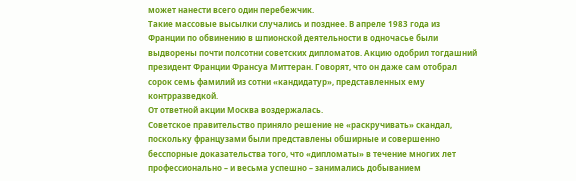может нанести всего один перебежчик.
Такие массовые высылки случались и позднее. В апреле 1983 года из Франции по обвинению в шпионской деятельности в одночасье были выдворены почти полсотни советских дипломатов. Акцию одобрил тогдашний президент Франции Франсуа Миттеран. Говорят, что он даже сам отобрал сорок семь фамилий из сотни «кандидатур», представленных ему контрразведкой.
От ответной акции Москва воздержалась.
Советское правительство приняло решение не «раскручивать» скандал, поскольку французами были представлены обширные и совершенно бесспорные доказательства того, что «дипломаты» в течение многих лет профессионально – и весьма успешно – занимались добыванием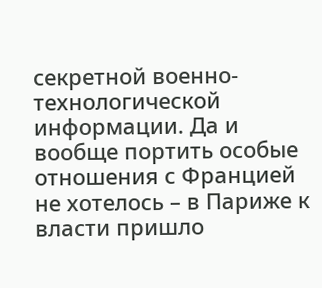секретной военно-технологической информации. Да и вообще портить особые отношения с Францией не хотелось – в Париже к власти пришло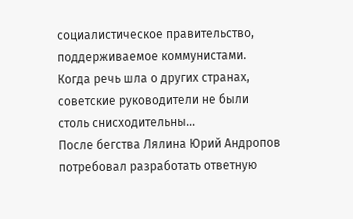социалистическое правительство, поддерживаемое коммунистами. Когда речь шла о других странах, советские руководители не были столь снисходительны…
После бегства Лялина Юрий Андропов потребовал разработать ответную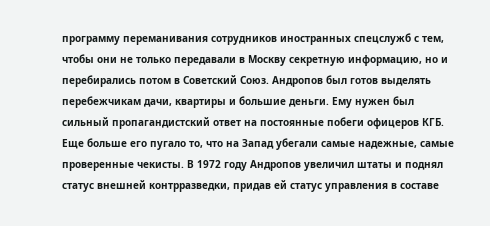программу переманивания сотрудников иностранных спецслужб с тем, чтобы они не только передавали в Москву секретную информацию, но и перебирались потом в Советский Союз. Андропов был готов выделять перебежчикам дачи, квартиры и большие деньги. Ему нужен был сильный пропагандистский ответ на постоянные побеги офицеров КГБ.
Еще больше его пугало то, что на Запад убегали самые надежные, самые проверенные чекисты. В 1972 году Андропов увеличил штаты и поднял статус внешней контрразведки, придав ей статус управления в составе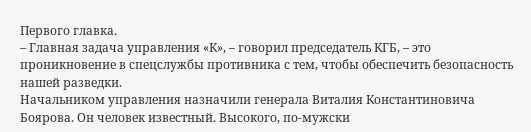Первого главка.
– Главная задача управления «К», – говорил председатель КГБ, – это проникновение в спецслужбы противника с тем, чтобы обеспечить безопасность нашей разведки.
Начальником управления назначили генерала Виталия Константиновича Боярова. Он человек известный. Высокого, по-мужски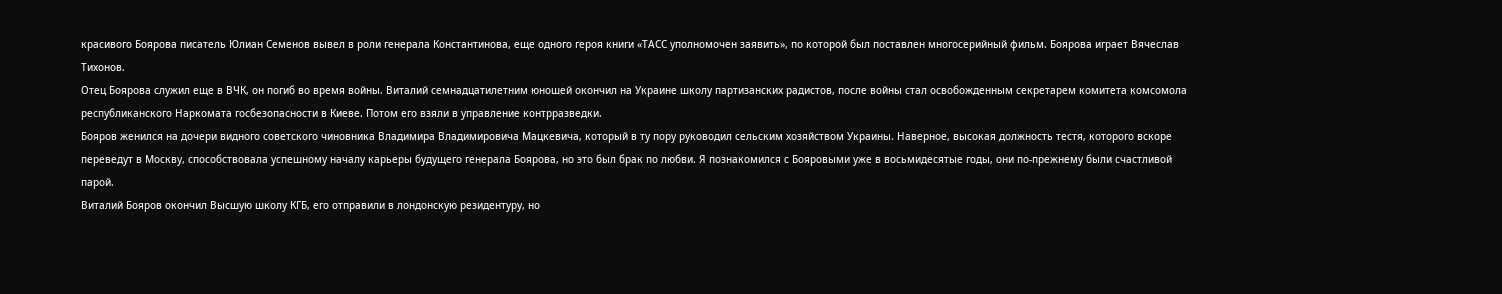красивого Боярова писатель Юлиан Семенов вывел в роли генерала Константинова, еще одного героя книги «ТАСС уполномочен заявить», по которой был поставлен многосерийный фильм. Боярова играет Вячеслав Тихонов.
Отец Боярова служил еще в ВЧК, он погиб во время войны. Виталий семнадцатилетним юношей окончил на Украине школу партизанских радистов, после войны стал освобожденным секретарем комитета комсомола республиканского Наркомата госбезопасности в Киеве. Потом его взяли в управление контрразведки.
Бояров женился на дочери видного советского чиновника Владимира Владимировича Мацкевича, который в ту пору руководил сельским хозяйством Украины. Наверное, высокая должность тестя, которого вскоре переведут в Москву, способствовала успешному началу карьеры будущего генерала Боярова, но это был брак по любви. Я познакомился с Бояровыми уже в восьмидесятые годы, они по-прежнему были счастливой парой.
Виталий Бояров окончил Высшую школу КГБ, его отправили в лондонскую резидентуру, но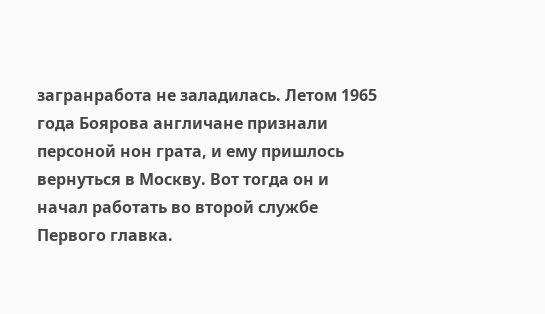загранработа не заладилась. Летом 1965 года Боярова англичане признали персоной нон грата, и ему пришлось вернуться в Москву. Вот тогда он и начал работать во второй службе Первого главка.